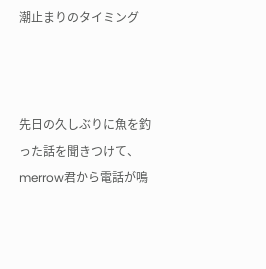潮止まりのタイミング



先日の久しぶりに魚を釣った話を聞きつけて、merrow君から電話が鳴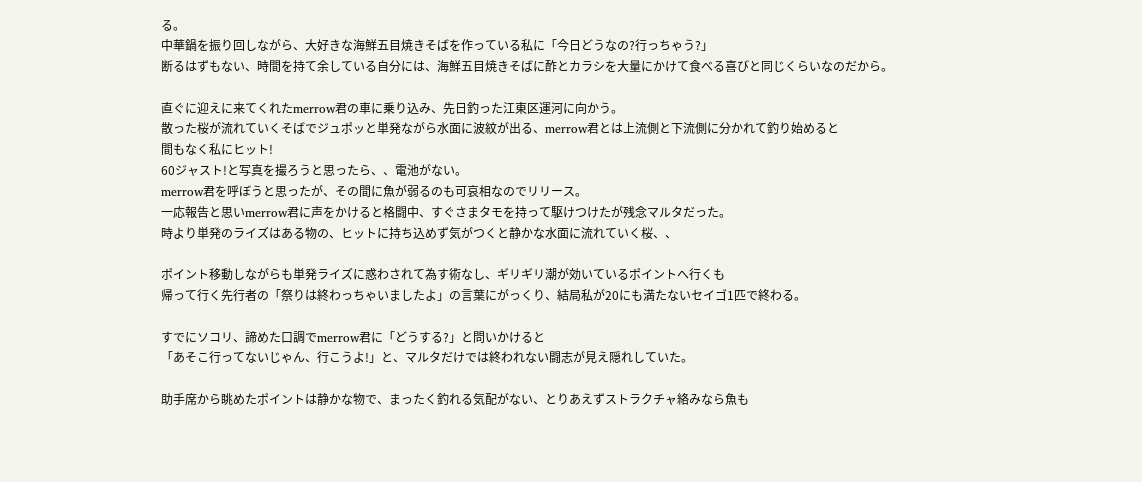る。
中華鍋を振り回しながら、大好きな海鮮五目焼きそばを作っている私に「今日どうなの?行っちゃう?」
断るはずもない、時間を持て余している自分には、海鮮五目焼きそばに酢とカラシを大量にかけて食べる喜びと同じくらいなのだから。

直ぐに迎えに来てくれたmerrow君の車に乗り込み、先日釣った江東区運河に向かう。
散った桜が流れていくそばでジュポッと単発ながら水面に波紋が出る、merrow君とは上流側と下流側に分かれて釣り始めると
間もなく私にヒット!
60ジャスト!と写真を撮ろうと思ったら、、電池がない。
merrow君を呼ぼうと思ったが、その間に魚が弱るのも可哀相なのでリリース。
一応報告と思いmerrow君に声をかけると格闘中、すぐさまタモを持って駆けつけたが残念マルタだった。
時より単発のライズはある物の、ヒットに持ち込めず気がつくと静かな水面に流れていく桜、、

ポイント移動しながらも単発ライズに惑わされて為す術なし、ギリギリ潮が効いているポイントへ行くも
帰って行く先行者の「祭りは終わっちゃいましたよ」の言葉にがっくり、結局私が20にも満たないセイゴ1匹で終わる。

すでにソコリ、諦めた口調でmerrow君に「どうする?」と問いかけると
「あそこ行ってないじゃん、行こうよ!」と、マルタだけでは終われない闘志が見え隠れしていた。

助手席から眺めたポイントは静かな物で、まったく釣れる気配がない、とりあえずストラクチャ絡みなら魚も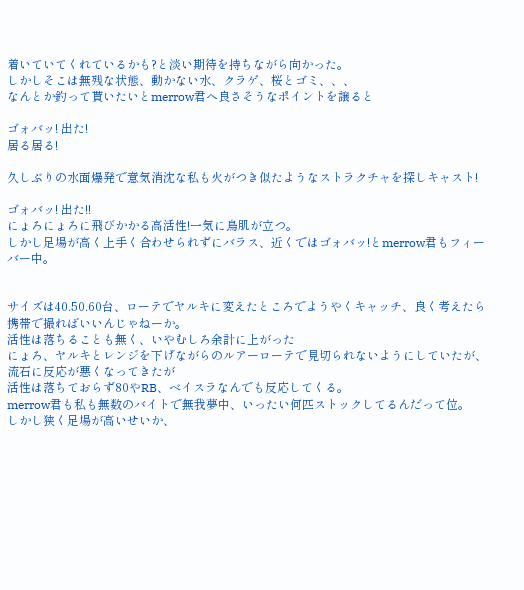着いていてくれているかも?と淡い期待を持ちながら向かった。
しかしそこは無残な状態、動かない水、クラゲ、桜とゴミ、、、
なんとか釣って貰いたいとmerrow君へ良さそうなポイントを譲ると

ゴォバッ! 出た!
居る居る!

久しぶりの水面爆発で意気消沈な私も火がつき似たようなストラクチャを探しキャスト!

ゴォバッ! 出た!!
にょろにょろに飛びかかる高活性!一気に鳥肌が立つ。
しかし足場が高く上手く合わせられずにバラス、近くではゴォバッ!とmerrow君もフィーバー中。


サイズは40.50.60台、ローテでヤルキに変えたところでようやくキャッチ、良く考えたら携帯で撮ればいいんじゃねーか。
活性は落ちることも無く、いやむしろ余計に上がった
にょろ、ヤルキとレンジを下げながらのルアーローテで見切られないようにしていたが、流石に反応が悪くなってきたが
活性は落ちておらず80やRB、ベイスラなんでも反応してくる。
merrow君も私も無数のバイトで無我夢中、いったい何匹ストックしてるんだって位。
しかし狭く足場が高いせいか、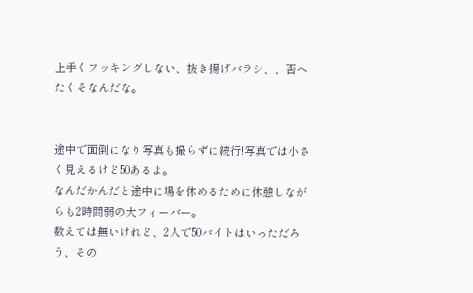上手くフッキングしない、抜き揚げバラシ、、否へたくそなんだな。


途中で面倒になり写真も撮らずに続行!写真では小さく見えるけど50あるよ。
なんだかんだと途中に場を休めるために休憩しながらも2時間弱の大フィーバー。
数えては無いけれど、2人で50バイトはいっただろう、その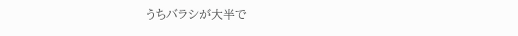うちバラシが大半で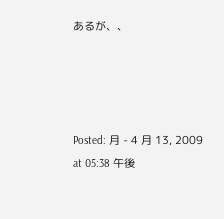あるが、、




Posted: 月 - 4 月 13, 2009 at 05:38 午後